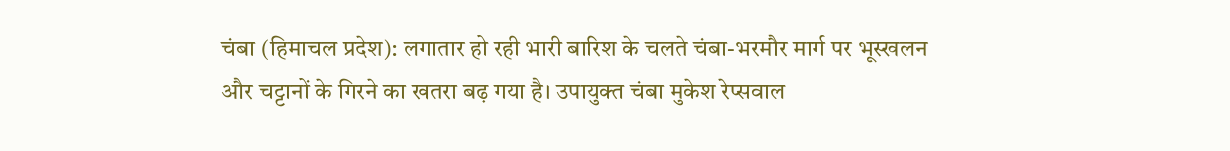चंबा (हिमाचल प्रदेश): लगातार हो रही भारी बारिश के चलते चंबा-भरमौर मार्ग पर भूस्खलन और चट्टानों के गिरने का खतरा बढ़ गया है। उपायुक्त चंबा मुकेश रेप्सवाल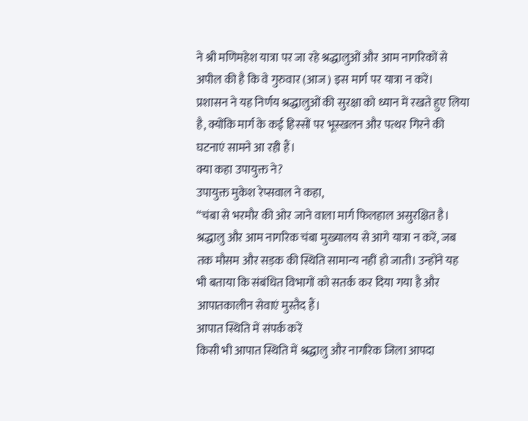ने श्री मणिमहेश यात्रा पर जा रहे श्रद्धालुओं और आम नागरिकों से अपील की है कि वे गुरुवार (आज) इस मार्ग पर यात्रा न करें।
प्रशासन ने यह निर्णय श्रद्धालुओं की सुरक्षा को ध्यान में रखते हुए लिया है, क्योंकि मार्ग के कई हिस्सों पर भूस्खलन और पत्थर गिरने की घटनाएं सामने आ रही हैं।
क्या कहा उपायुक्त ने?
उपायुक्त मुकेश रेप्सवाल ने कहा,
“चंबा से भरमौर की ओर जाने वाला मार्ग फिलहाल असुरक्षित है। श्रद्धालु और आम नागरिक चंबा मुख्यालय से आगे यात्रा न करें, जब तक मौसम और सड़क की स्थिति सामान्य नहीं हो जाती। उन्होंने यह भी बताया कि संबंधित विभागों को सतर्क कर दिया गया है और आपातकालीन सेवाएं मुस्तैद हैं।
आपात स्थिति में संपर्क करें
किसी भी आपात स्थिति में श्रद्धालु और नागरिक जिला आपदा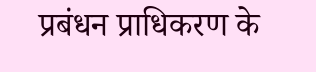प्रबंधन प्राधिकरण के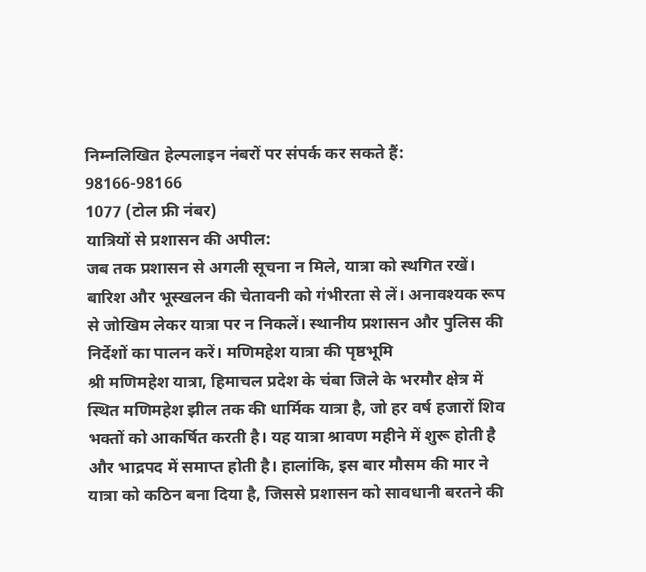निम्नलिखित हेल्पलाइन नंबरों पर संपर्क कर सकते हैं:
98166-98166
1077 (टोल फ्री नंबर)
यात्रियों से प्रशासन की अपील:
जब तक प्रशासन से अगली सूचना न मिले, यात्रा को स्थगित रखें। बारिश और भूस्खलन की चेतावनी को गंभीरता से लें। अनावश्यक रूप से जोखिम लेकर यात्रा पर न निकलें। स्थानीय प्रशासन और पुलिस की निर्देशों का पालन करें। मणिमहेश यात्रा की पृष्ठभूमि
श्री मणिमहेश यात्रा, हिमाचल प्रदेश के चंबा जिले के भरमौर क्षेत्र में स्थित मणिमहेश झील तक की धार्मिक यात्रा है, जो हर वर्ष हजारों शिव भक्तों को आकर्षित करती है। यह यात्रा श्रावण महीने में शुरू होती है और भाद्रपद में समाप्त होती है। हालांकि, इस बार मौसम की मार ने यात्रा को कठिन बना दिया है, जिससे प्रशासन को सावधानी बरतने की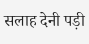सलाह देनी पड़ी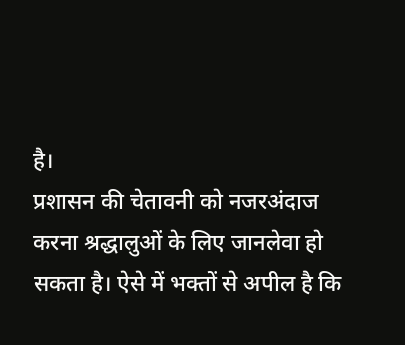है।
प्रशासन की चेतावनी को नजरअंदाज करना श्रद्धालुओं के लिए जानलेवा हो सकता है। ऐसे में भक्तों से अपील है कि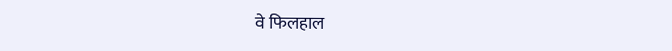वे फिलहाल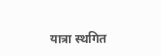यात्रा स्थगित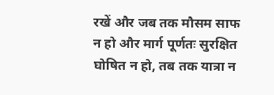रखें और जब तक मौसम साफ न हो और मार्ग पूर्णतः सुरक्षित घोषित न हो, तब तक यात्रा न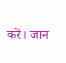करें। जान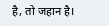है, तो जहान है।